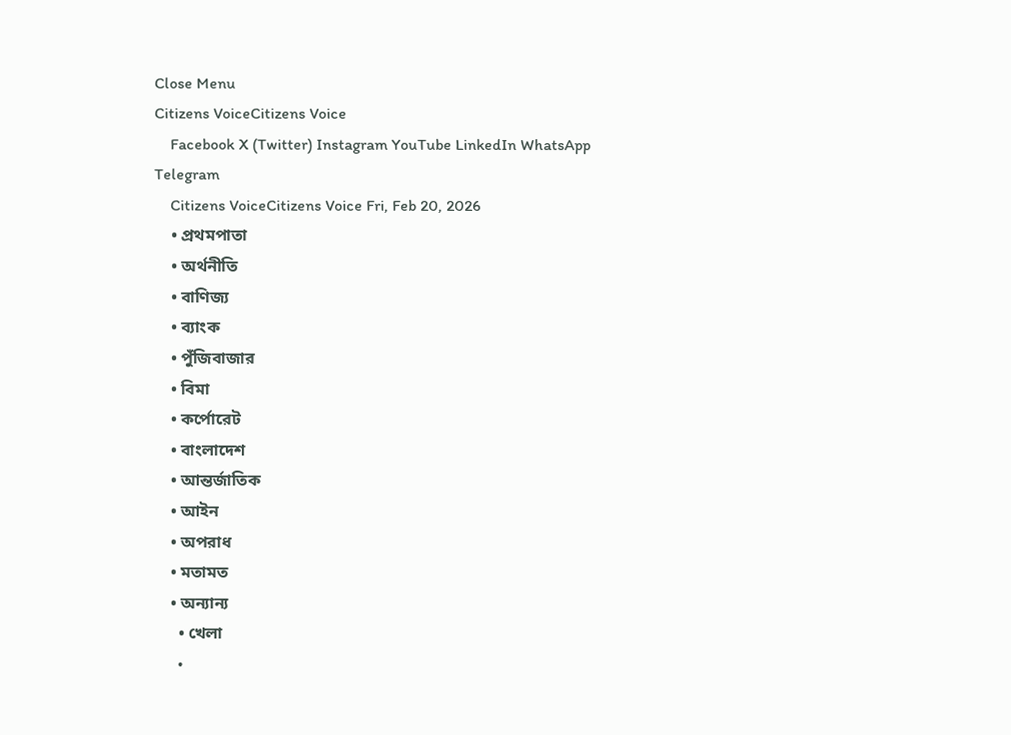Close Menu
Citizens VoiceCitizens Voice
    Facebook X (Twitter) Instagram YouTube LinkedIn WhatsApp Telegram
    Citizens VoiceCitizens Voice Fri, Feb 20, 2026
    • প্রথমপাতা
    • অর্থনীতি
    • বাণিজ্য
    • ব্যাংক
    • পুঁজিবাজার
    • বিমা
    • কর্পোরেট
    • বাংলাদেশ
    • আন্তর্জাতিক
    • আইন
    • অপরাধ
    • মতামত
    • অন্যান্য
      • খেলা
      •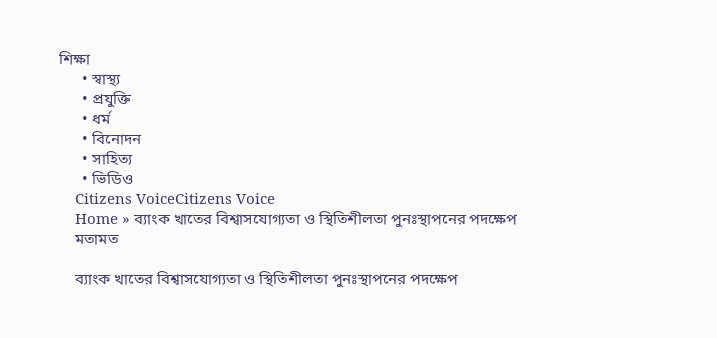শিক্ষা
      • স্বাস্থ্য
      • প্রযুক্তি
      • ধর্ম
      • বিনোদন
      • সাহিত্য
      • ভিডিও
    Citizens VoiceCitizens Voice
    Home » ব্যাংক খাতের বিশ্বাসযোগ্যতা ও স্থিতিশীলতা পুনঃস্থাপনের পদক্ষেপ
    মতামত

    ব্যাংক খাতের বিশ্বাসযোগ্যতা ও স্থিতিশীলতা পুনঃস্থাপনের পদক্ষেপ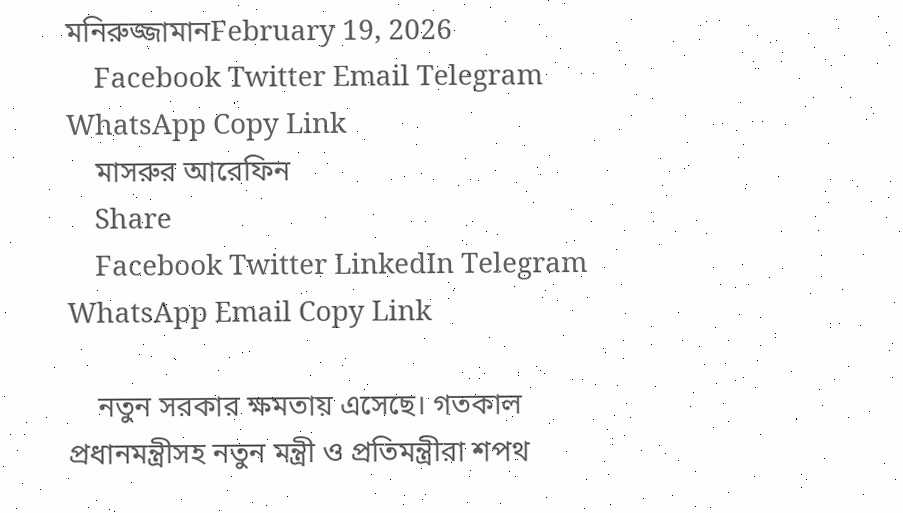মনিরুজ্জামানFebruary 19, 2026
    Facebook Twitter Email Telegram WhatsApp Copy Link
    মাসরুর আরেফিন
    Share
    Facebook Twitter LinkedIn Telegram WhatsApp Email Copy Link

    নতুন সরকার ক্ষমতায় এসেছে। গতকাল প্রধানমন্ত্রীসহ নতুন মন্ত্রী ও প্রতিমন্ত্রীরা শপথ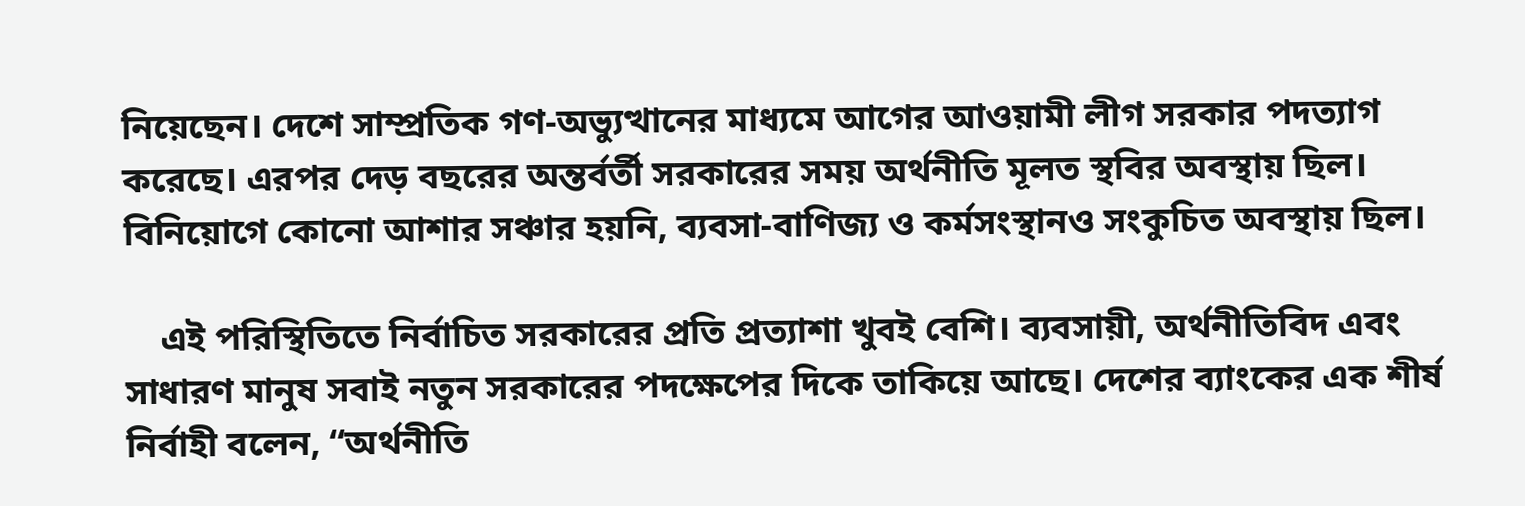নিয়েছেন। দেশে সাম্প্রতিক গণ-অভ্যুত্থানের মাধ্যমে আগের আওয়ামী লীগ সরকার পদত্যাগ করেছে। এরপর দেড় বছরের অন্তর্বর্তী সরকারের সময় অর্থনীতি মূলত স্থবির অবস্থায় ছিল। বিনিয়োগে কোনো আশার সঞ্চার হয়নি, ব্যবসা-বাণিজ্য ও কর্মসংস্থানও সংকুচিত অবস্থায় ছিল।

    এই পরিস্থিতিতে নির্বাচিত সরকারের প্রতি প্রত্যাশা খুবই বেশি। ব্যবসায়ী, অর্থনীতিবিদ এবং সাধারণ মানুষ সবাই নতুন সরকারের পদক্ষেপের দিকে তাকিয়ে আছে। দেশের ব্যাংকের এক শীর্ষ নির্বাহী বলেন, “অর্থনীতি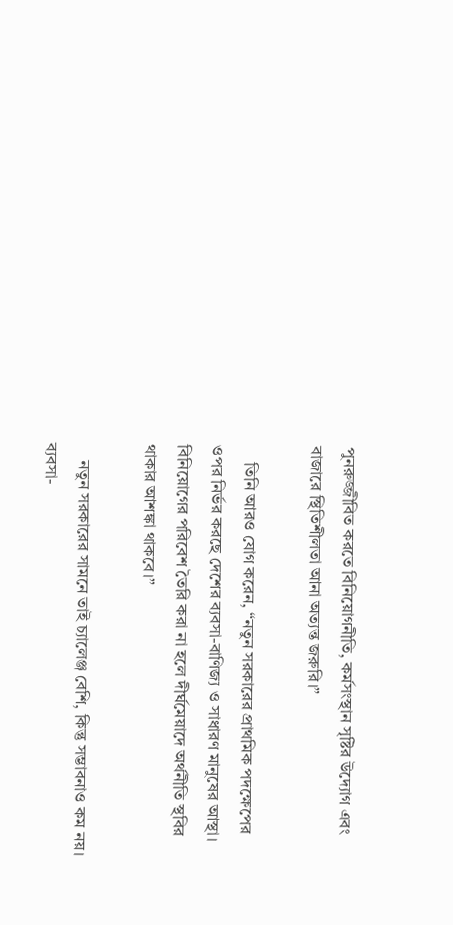পুনরুজ্জীবিত করতে বিনিয়োগনীতি, কর্মসংস্থান সৃষ্টির উদ্যোগ এবং বাজারে স্থিতিশীলতা আনা অত্যন্ত জরুরি।”

    তিনি আরও যোগ করেন, “নতুন সরকারের প্রাথমিক পদক্ষেপের ওপর নির্ভর করছে দেশের ব্যবসা-বাণিজ্য ও সাধারণ মানুষের আস্থা। বিনিয়োগের পরিবেশ তৈরি করা না হলে দীর্ঘমেয়াদে অর্থনীতি স্থবির থাকার আশঙ্কা থাকবে।”

    নতুন সরকারের সামনে তাই চ্যালেঞ্জ বেশি, কিন্তু সম্ভাবনাও কম নয়। ব্যবসা-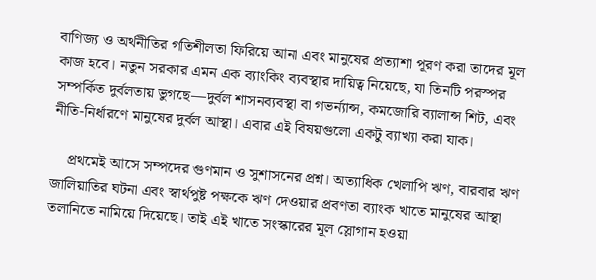বাণিজ্য ও অর্থনীতির গতিশীলতা ফিরিয়ে আনা এবং মানুষের প্রত্যাশা পূরণ করা তাদের মূল কাজ হবে। নতুন সরকার এমন এক ব্যাংকিং ব্যবস্থার দায়িত্ব নিয়েছে, যা তিনটি পরস্পর সম্পর্কিত দুর্বলতায় ভুগছে—দুর্বল শাসনব্যবস্থা বা গভর্ন্যান্স, কমজোরি ব্যালান্স শিট, এবং নীতি-নির্ধারণে মানুষের দুর্বল আস্থা। এবার এই বিষয়গুলো একটু ব্যাখ্যা করা যাক।

    প্রথমেই আসে সম্পদের গুণমান ও সুশাসনের প্রশ্ন। অত্যাধিক খেলাপি ঋণ, বারবার ঋণ জালিয়াতির ঘটনা এবং স্বার্থপুষ্ট পক্ষকে ঋণ দেওয়ার প্রবণতা ব্যাংক খাতে মানুষের আস্থা তলানিতে নামিয়ে দিয়েছে। তাই এই খাতে সংস্কারের মূল স্লোগান হওয়া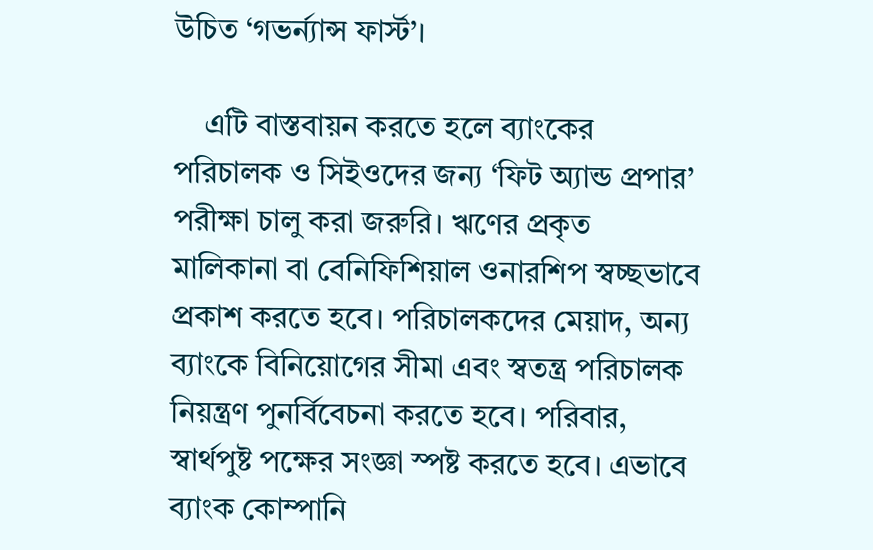উচিত ‘গভর্ন্যান্স ফার্স্ট’।

    এটি বাস্তবায়ন করতে হলে ব্যাংকের পরিচালক ও সিইওদের জন্য ‘ফিট অ্যান্ড প্রপার’ পরীক্ষা চালু করা জরুরি। ঋণের প্রকৃত মালিকানা বা বেনিফিশিয়াল ওনারশিপ স্বচ্ছভাবে প্রকাশ করতে হবে। পরিচালকদের মেয়াদ, অন্য ব্যাংকে বিনিয়োগের সীমা এবং স্বতন্ত্র পরিচালক নিয়ন্ত্রণ পুনর্বিবেচনা করতে হবে। পরিবার, স্বার্থপুষ্ট পক্ষের সংজ্ঞা স্পষ্ট করতে হবে। এভাবে ব্যাংক কোম্পানি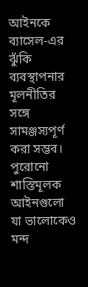আইনকে ব্যাসেল-এর ঝুঁকি ব্যবস্থাপনার মূলনীতির সঙ্গে সামঞ্জস্যপূর্ণ করা সম্ভব। পুরোনো শাস্তিমূলক আইনগুলো যা ভালোকেও মন্দ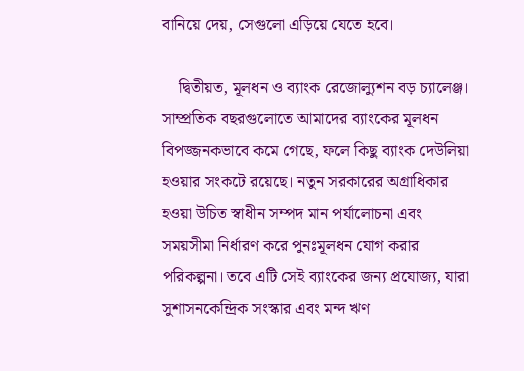বানিয়ে দেয়, সেগুলো এড়িয়ে যেতে হবে।

    দ্বিতীয়ত, মূলধন ও ব্যাংক রেজোল্যুশন বড় চ্যালেঞ্জ। সাম্প্রতিক বছরগুলোতে আমাদের ব্যাংকের মূলধন বিপজ্জনকভাবে কমে গেছে, ফলে কিছু ব্যাংক দেউলিয়া হওয়ার সংকটে রয়েছে। নতুন সরকারের অগ্রাধিকার হওয়া উচিত স্বাধীন সম্পদ মান পর্যালোচনা এবং সময়সীমা নির্ধারণ করে পুনঃমূলধন যোগ করার পরিকল্পনা। তবে এটি সেই ব্যাংকের জন্য প্রযোজ্য, যারা সুশাসনকেন্দ্রিক সংস্কার এবং মন্দ ঋণ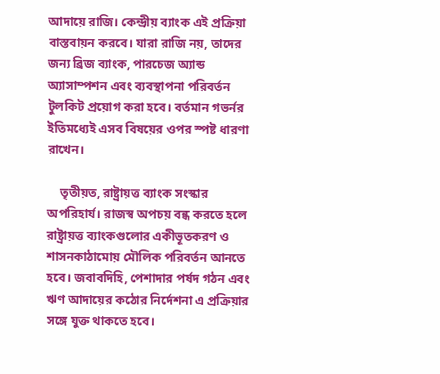আদায়ে রাজি। কেন্দ্রীয় ব্যাংক এই প্রক্রিয়া বাস্তবায়ন করবে। যারা রাজি নয়, তাদের জন্য ব্রিজ ব্যাংক, পারচেজ অ্যান্ড অ্যাসাম্পশন এবং ব্যবস্থাপনা পরিবর্তন টুলকিট প্রয়োগ করা হবে। বর্তমান গভর্নর ইতিমধ্যেই এসব বিষয়ের ওপর স্পষ্ট ধারণা রাখেন।

    তৃতীয়ত, রাষ্ট্রায়ত্ত ব্যাংক সংস্কার অপরিহার্য। রাজস্ব অপচয় বন্ধ করতে হলে রাষ্ট্রায়ত্ত ব্যাংকগুলোর একীভূতকরণ ও শাসনকাঠামোয় মৌলিক পরিবর্তন আনতে হবে। জবাবদিহি, পেশাদার পর্ষদ গঠন এবং ঋণ আদায়ের কঠোর নির্দেশনা এ প্রক্রিয়ার সঙ্গে যুক্ত থাকতে হবে।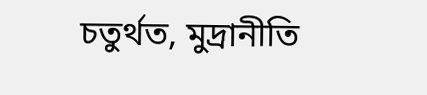চতুর্থত, মুদ্রানীতি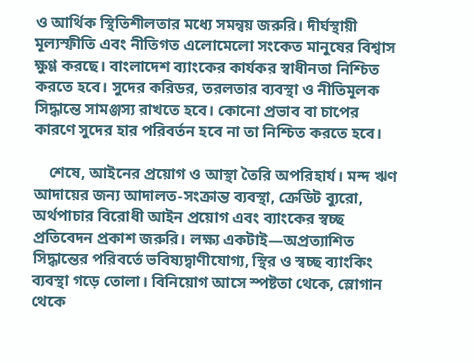ও আর্থিক স্থিতিশীলতার মধ্যে সমন্বয় জরুরি। দীর্ঘস্থায়ী মূল্যস্ফীতি এবং নীতিগত এলোমেলো সংকেত মানুষের বিশ্বাস ক্ষুণ্ণ করছে। বাংলাদেশ ব্যাংকের কার্যকর স্বাধীনতা নিশ্চিত করতে হবে। সুদের করিডর, তরলতার ব্যবস্থা ও নীতিমূলক সিদ্ধান্তে সামঞ্জস্য রাখতে হবে। কোনো প্রভাব বা চাপের কারণে সুদের হার পরিবর্তন হবে না তা নিশ্চিত করতে হবে।

    শেষে, আইনের প্রয়োগ ও আস্থা তৈরি অপরিহার্য। মন্দ ঋণ আদায়ের জন্য আদালত-সংক্রান্ত ব্যবস্থা, ক্রেডিট ব্যুরো, অর্থপাচার বিরোধী আইন প্রয়োগ এবং ব্যাংকের স্বচ্ছ প্রতিবেদন প্রকাশ জরুরি। লক্ষ্য একটাই—অপ্রত্যাশিত সিদ্ধান্তের পরিবর্তে ভবিষ্যদ্বাণীযোগ্য, স্থির ও স্বচ্ছ ব্যাংকিং ব্যবস্থা গড়ে তোলা। বিনিয়োগ আসে স্পষ্টতা থেকে, স্লোগান থেকে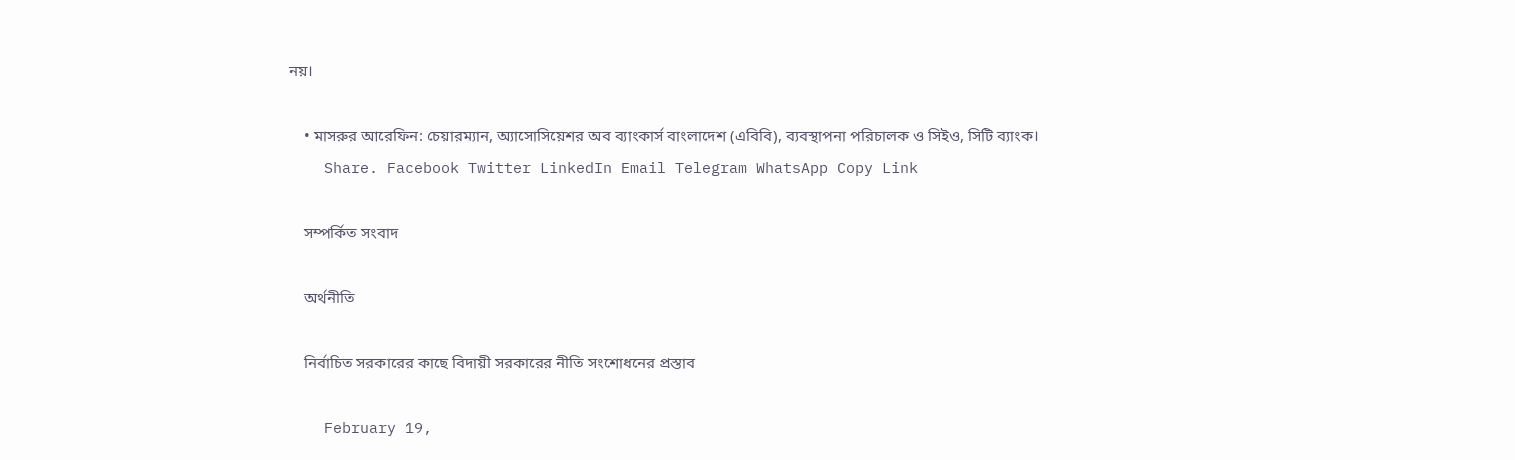নয়।

    • মাসরুর আরেফিন: চেয়ারম্যান, অ্যাসোসিয়েশর অব ব্যাংকার্স বাংলাদেশ (এবিবি), ব্যবস্থাপনা পরিচালক ও সিইও, সিটি ব্যাংক।
    Share. Facebook Twitter LinkedIn Email Telegram WhatsApp Copy Link

    সম্পর্কিত সংবাদ

    অর্থনীতি

    নির্বাচিত সরকারের কাছে বিদায়ী সরকারের নীতি সংশোধনের প্রস্তাব

    February 19,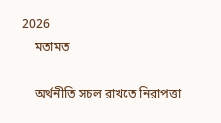2026
    মতামত

    অর্থনীতি সচল রাখতে নিরাপত্তা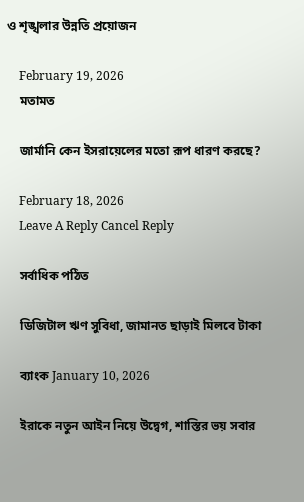ও শৃঙ্খলার উন্নতি প্রয়োজন

    February 19, 2026
    মতামত

    জার্মানি কেন ইসরায়েলের মতো রূপ ধারণ করছে?

    February 18, 2026
    Leave A Reply Cancel Reply

    সর্বাধিক পঠিত

    ডিজিটাল ঋণ সুবিধা, জামানত ছাড়াই মিলবে টাকা

    ব্যাংক January 10, 2026

    ইরাকে নতুন আইন নিয়ে উদ্বেগ, শাস্তির ভয় সবার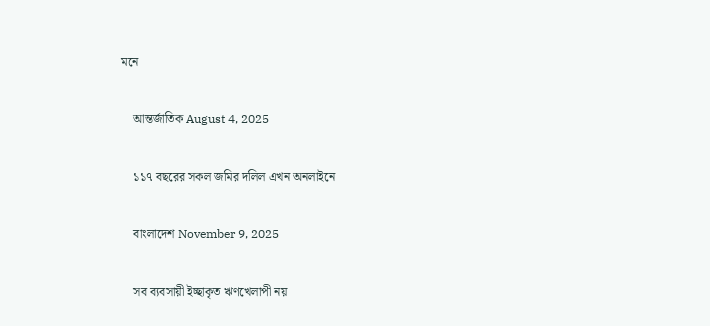মনে

    আন্তর্জাতিক August 4, 2025

    ১১৭ বছরের সকল জমির দলিল এখন অনলাইনে

    বাংলাদেশ November 9, 2025

    সব ব্যবসায়ী ইচ্ছাকৃত ঋণখেলাপী নয়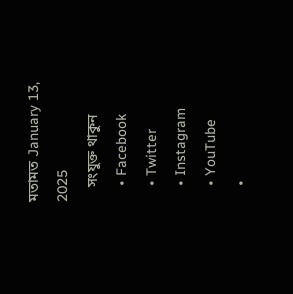মতামত January 13, 2025
    সংযুক্ত থাকুন
    • Facebook
    • Twitter
    • Instagram
    • YouTube
    •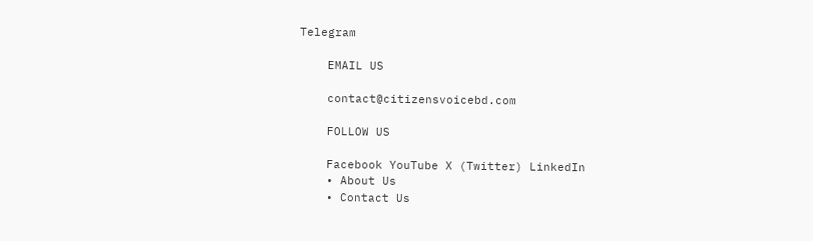Telegram

    EMAIL US

    contact@citizensvoicebd.com

    FOLLOW US

    Facebook YouTube X (Twitter) LinkedIn
    • About Us
    • Contact Us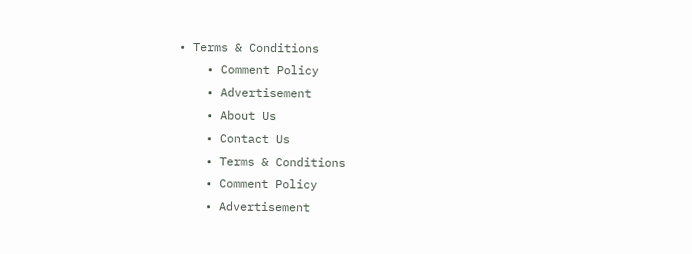• Terms & Conditions
    • Comment Policy
    • Advertisement
    • About Us
    • Contact Us
    • Terms & Conditions
    • Comment Policy
    • Advertisement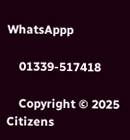WhatsAppp

    01339-517418

    Copyright © 2025 Citizens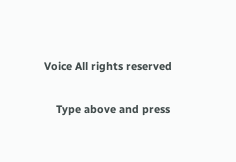Voice All rights reserved

    Type above and press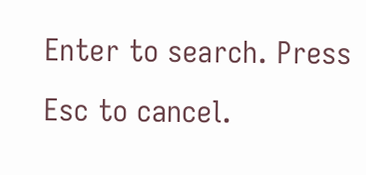Enter to search. Press Esc to cancel.